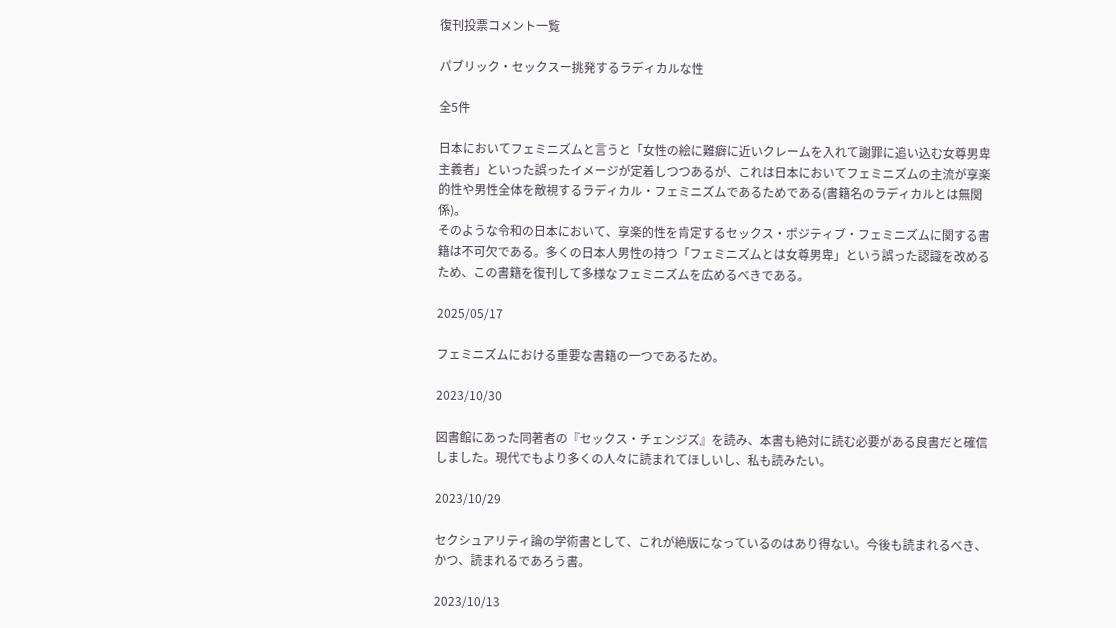復刊投票コメント一覧

パブリック・セックスー挑発するラディカルな性

全5件

日本においてフェミニズムと言うと「女性の絵に難癖に近いクレームを入れて謝罪に追い込む女尊男卑主義者」といった誤ったイメージが定着しつつあるが、これは日本においてフェミニズムの主流が享楽的性や男性全体を敵視するラディカル・フェミニズムであるためである(書籍名のラディカルとは無関係)。
そのような令和の日本において、享楽的性を肯定するセックス・ポジティブ・フェミニズムに関する書籍は不可欠である。多くの日本人男性の持つ「フェミニズムとは女尊男卑」という誤った認識を改めるため、この書籍を復刊して多様なフェミニズムを広めるべきである。

2025/05/17

フェミニズムにおける重要な書籍の一つであるため。

2023/10/30

図書館にあった同著者の『セックス・チェンジズ』を読み、本書も絶対に読む必要がある良書だと確信しました。現代でもより多くの人々に読まれてほしいし、私も読みたい。

2023/10/29

セクシュアリティ論の学術書として、これが絶版になっているのはあり得ない。今後も読まれるべき、かつ、読まれるであろう書。

2023/10/13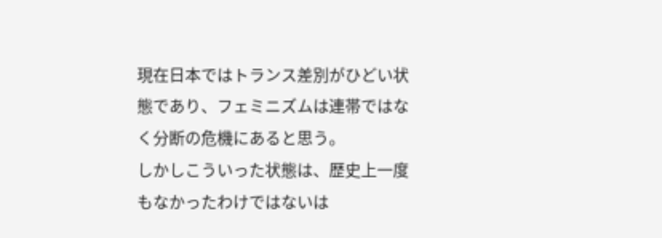現在日本ではトランス差別がひどい状態であり、フェミニズムは連帯ではなく分断の危機にあると思う。
しかしこういった状態は、歴史上一度もなかったわけではないは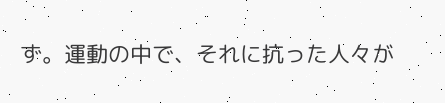ず。運動の中で、それに抗った人々が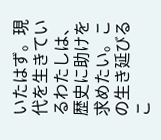いたはず。現代を生きているわたしは、歴史に助けを求めたい。この生き延びるこ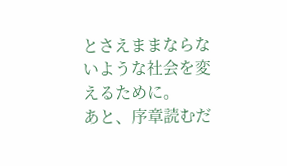とさえままならないような社会を変えるために。
あと、序章読むだ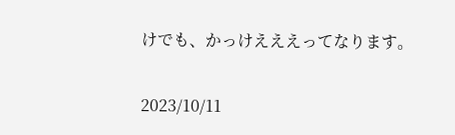けでも、かっけえええってなります。

2023/10/11